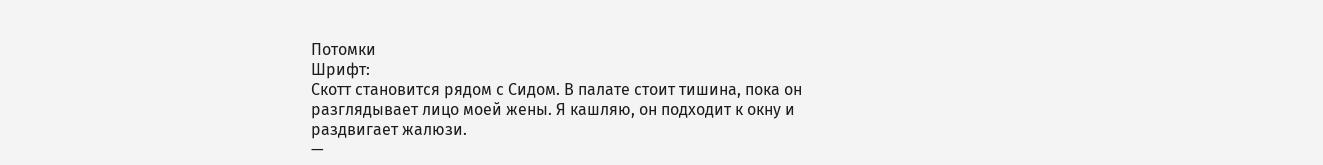Потомки
Шрифт:
Скотт становится рядом с Сидом. В палате стоит тишина, пока он разглядывает лицо моей жены. Я кашляю, он подходит к окну и раздвигает жалюзи.
—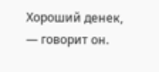Хороший денек, — говорит он.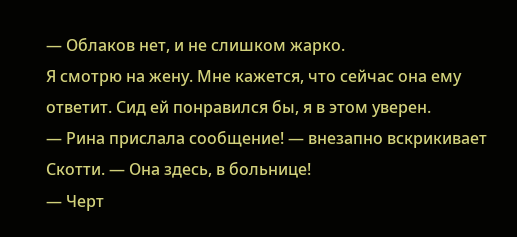— Облаков нет, и не слишком жарко.
Я смотрю на жену. Мне кажется, что сейчас она ему ответит. Сид ей понравился бы, я в этом уверен.
— Рина прислала сообщение! — внезапно вскрикивает Скотти. — Она здесь, в больнице!
— Черт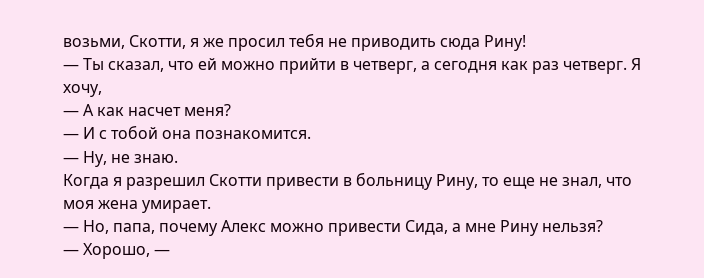возьми, Скотти, я же просил тебя не приводить сюда Рину!
— Ты сказал, что ей можно прийти в четверг, а сегодня как раз четверг. Я хочу,
— А как насчет меня?
— И с тобой она познакомится.
— Ну, не знаю.
Когда я разрешил Скотти привести в больницу Рину, то еще не знал, что моя жена умирает.
— Но, папа, почему Алекс можно привести Сида, а мне Рину нельзя?
— Хорошо, —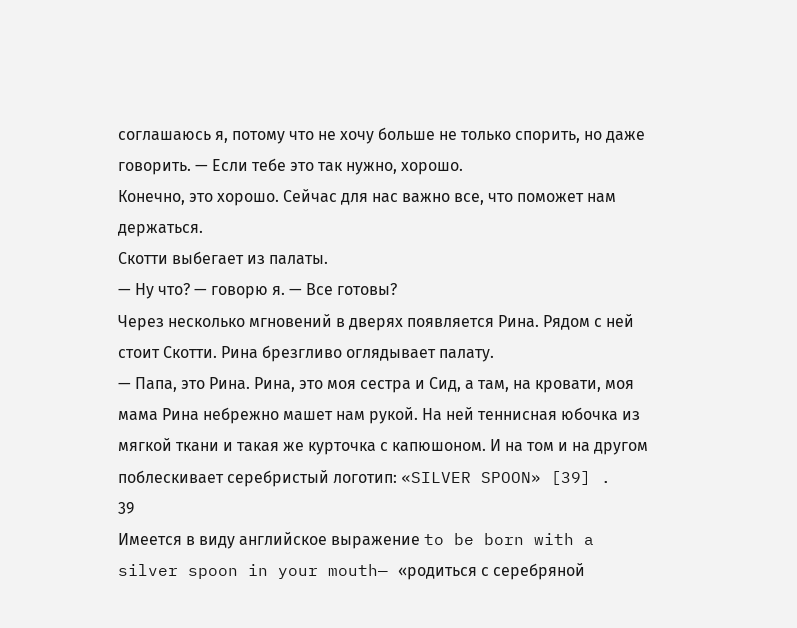соглашаюсь я, потому что не хочу больше не только спорить, но даже говорить. — Если тебе это так нужно, хорошо.
Конечно, это хорошо. Сейчас для нас важно все, что поможет нам держаться.
Скотти выбегает из палаты.
— Ну что? — говорю я. — Все готовы?
Через несколько мгновений в дверях появляется Рина. Рядом с ней стоит Скотти. Рина брезгливо оглядывает палату.
— Папа, это Рина. Рина, это моя сестра и Сид, а там, на кровати, моя мама Рина небрежно машет нам рукой. На ней теннисная юбочка из мягкой ткани и такая же курточка с капюшоном. И на том и на другом поблескивает серебристый логотип: «SILVER SPOON» [39] .
39
Имеется в виду английское выражение to be born with a silver spoon in your mouth— «родиться с серебряной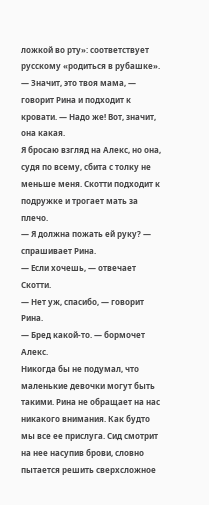ложкой во рту»: соответствует русскому «родиться в рубашке».
— Значит, это твоя мама, — говорит Рина и подходит к кровати. — Надо же! Вот, значит, она какая.
Я бросаю взгляд на Алекс, но она, судя по всему, сбита с толку не меньше меня. Скотти подходит к подружке и трогает мать за плечо.
— Я должна пожать ей руку? — спрашивает Рина.
— Если хочешь, — отвечает Скотти.
— Нет уж, спасибо, — говорит Рина.
— Бред какой-то. — бормочет Алекс.
Никогда бы не подумал, что маленькие девочки могут быть такими. Рина не обращает на нас никакого внимания. Как будто мы все ее прислуга. Сид смотрит на нее насупив брови, словно пытается решить сверхсложное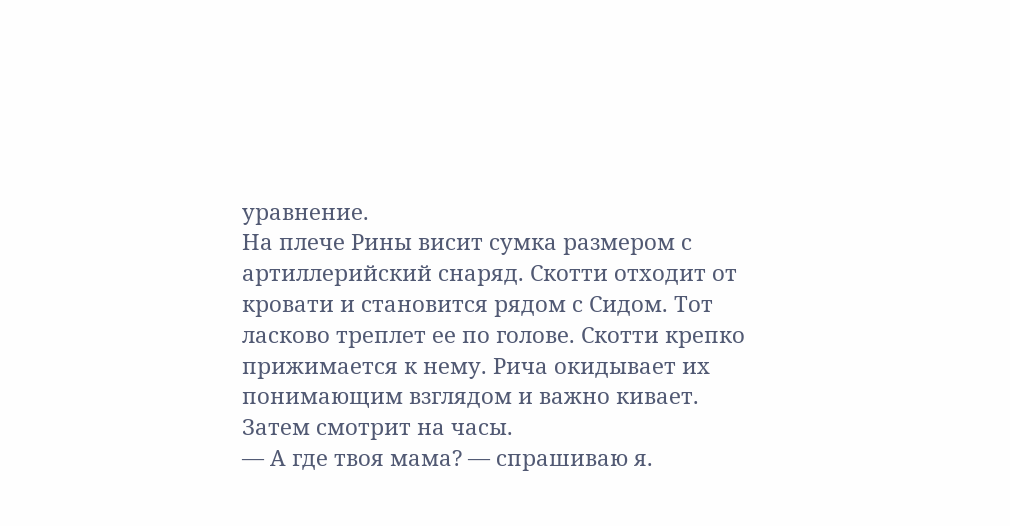уравнение.
На плече Рины висит сумка размером с артиллерийский снаряд. Скотти отходит от кровати и становится рядом с Сидом. Тот ласково треплет ее по голове. Скотти крепко прижимается к нему. Рича окидывает их понимающим взглядом и важно кивает. Затем смотрит на часы.
— А где твоя мама? — спрашиваю я.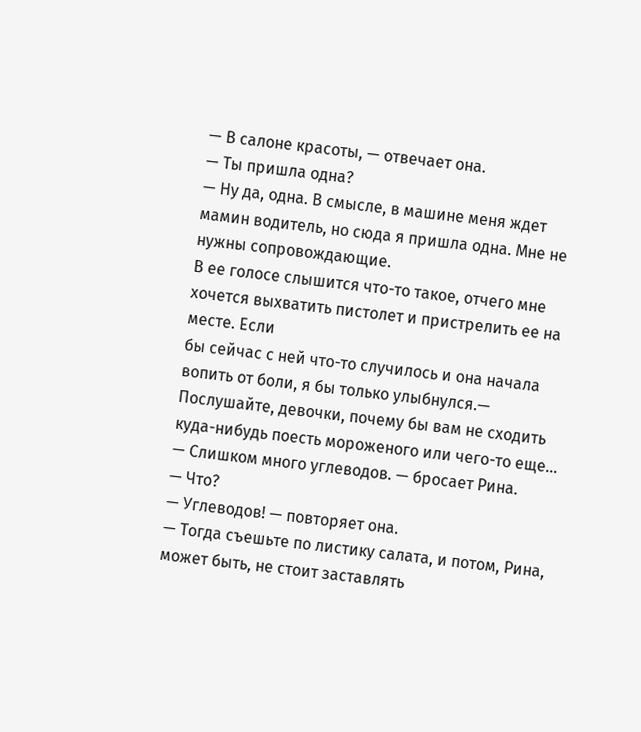— В салоне красоты, — отвечает она.
— Ты пришла одна?
— Ну да, одна. В смысле, в машине меня ждет мамин водитель, но сюда я пришла одна. Мне не нужны сопровождающие.
В ее голосе слышится что-то такое, отчего мне хочется выхватить пистолет и пристрелить ее на месте. Если
бы сейчас с ней что-то случилось и она начала вопить от боли, я бы только улыбнулся.— Послушайте, девочки, почему бы вам не сходить куда-нибудь поесть мороженого или чего-то еще…
— Слишком много углеводов. — бросает Рина.
— Что?
— Углеводов! — повторяет она.
— Тогда съешьте по листику салата, и потом, Рина, может быть, не стоит заставлять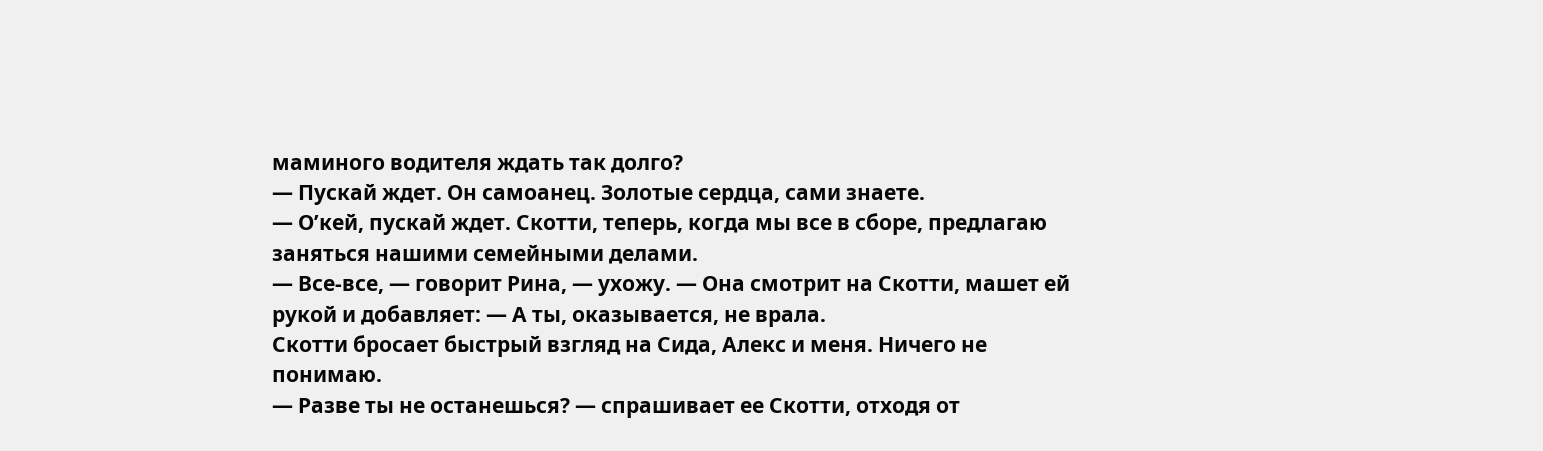маминого водителя ждать так долго?
— Пускай ждет. Он самоанец. Золотые сердца, сами знаете.
— О’кей, пускай ждет. Скотти, теперь, когда мы все в сборе, предлагаю заняться нашими семейными делами.
— Все-все, — говорит Рина, — ухожу. — Она смотрит на Скотти, машет ей рукой и добавляет: — А ты, оказывается, не врала.
Скотти бросает быстрый взгляд на Сида, Алекс и меня. Ничего не понимаю.
— Разве ты не останешься? — спрашивает ее Скотти, отходя от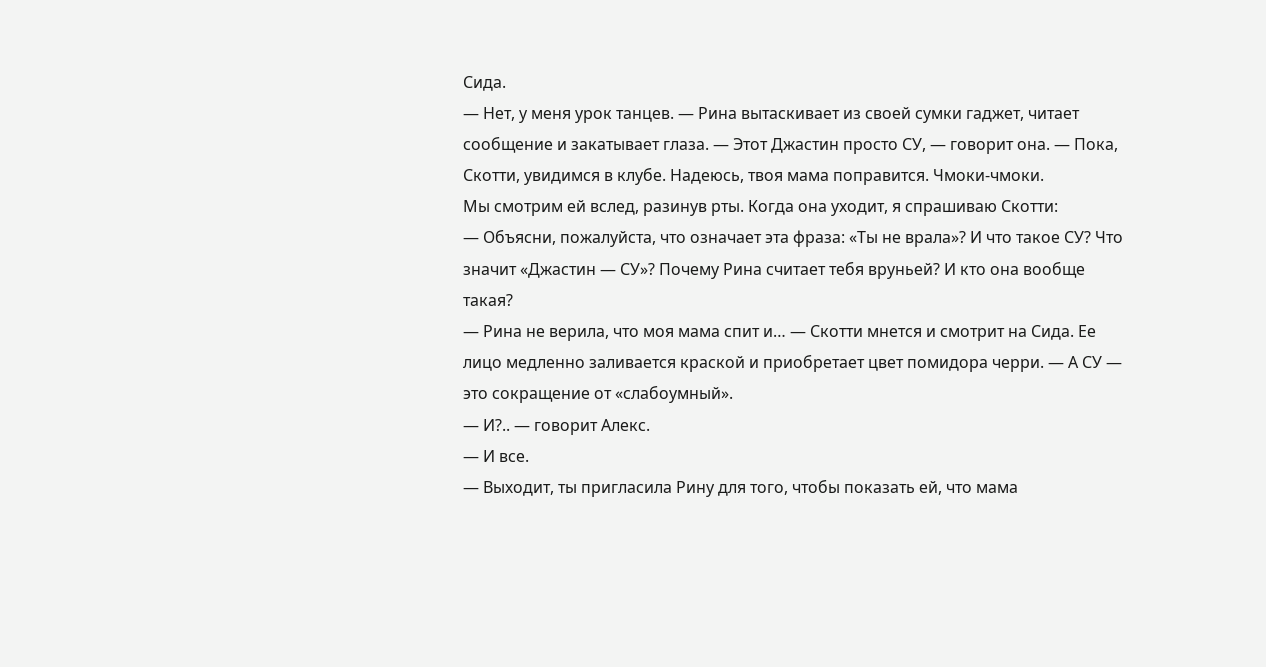Сида.
— Нет, у меня урок танцев. — Рина вытаскивает из своей сумки гаджет, читает сообщение и закатывает глаза. — Этот Джастин просто СУ, — говорит она. — Пока, Скотти, увидимся в клубе. Надеюсь, твоя мама поправится. Чмоки-чмоки.
Мы смотрим ей вслед, разинув рты. Когда она уходит, я спрашиваю Скотти:
— Объясни, пожалуйста, что означает эта фраза: «Ты не врала»? И что такое СУ? Что значит «Джастин — СУ»? Почему Рина считает тебя вруньей? И кто она вообще такая?
— Рина не верила, что моя мама спит и… — Скотти мнется и смотрит на Сида. Ее лицо медленно заливается краской и приобретает цвет помидора черри. — А СУ — это сокращение от «слабоумный».
— И?.. — говорит Алекс.
— И все.
— Выходит, ты пригласила Рину для того, чтобы показать ей, что мама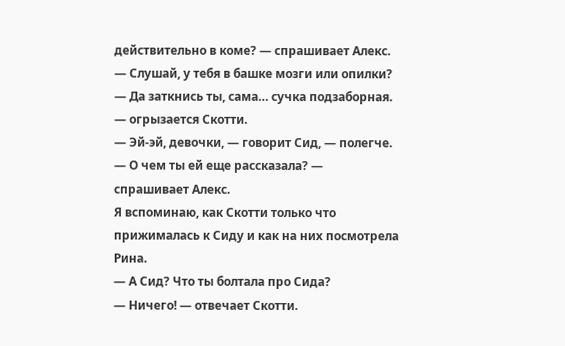действительно в коме? — спрашивает Алекс. — Слушай, у тебя в башке мозги или опилки?
— Да заткнись ты, сама… сучка подзаборная. — огрызается Скотти.
— Эй-эй, девочки, — говорит Сид, — полегче.
— О чем ты ей еще рассказала? — спрашивает Алекс.
Я вспоминаю, как Скотти только что прижималась к Сиду и как на них посмотрела Рина.
— А Сид? Что ты болтала про Сида?
— Ничего! — отвечает Скотти.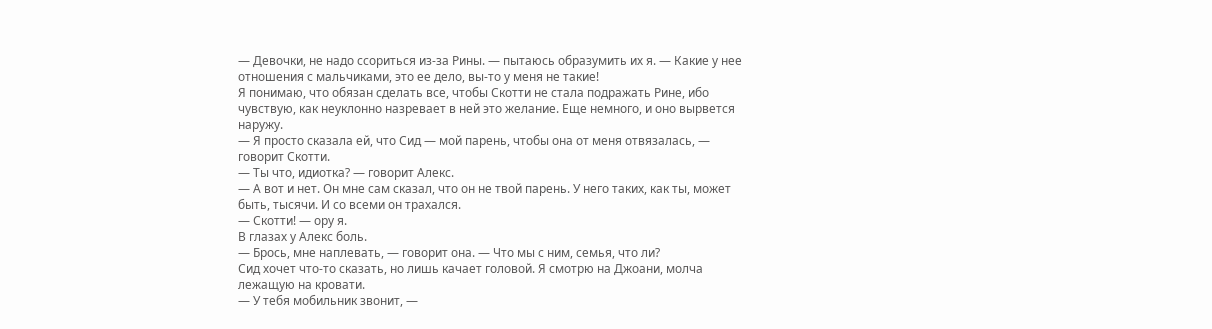— Девочки, не надо ссориться из-за Рины. — пытаюсь образумить их я. — Какие у нее отношения с мальчиками, это ее дело, вы-то у меня не такие!
Я понимаю, что обязан сделать все, чтобы Скотти не стала подражать Рине, ибо чувствую, как неуклонно назревает в ней это желание. Еще немного, и оно вырвется наружу.
— Я просто сказала ей, что Сид — мой парень, чтобы она от меня отвязалась, — говорит Скотти.
— Ты что, идиотка? — говорит Алекс.
— А вот и нет. Он мне сам сказал, что он не твой парень. У него таких, как ты, может быть, тысячи. И со всеми он трахался.
— Скотти! — ору я.
В глазах у Алекс боль.
— Брось, мне наплевать, — говорит она. — Что мы с ним, семья, что ли?
Сид хочет что-то сказать, но лишь качает головой. Я смотрю на Джоани, молча лежащую на кровати.
— У тебя мобильник звонит, —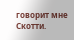говорит мне Скотти.